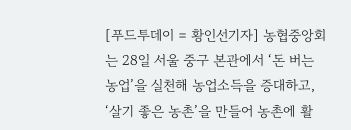[푸드투데이 = 황인선기자] 농협중앙회는 28일 서울 중구 본관에서 ‘돈 버는 농업’을 실천해 농업소득을 증대하고, ‘살기 좋은 농촌’을 만들어 농촌에 활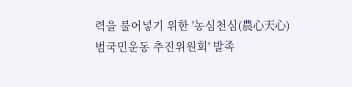력을 불어넣기 위한 '농심천심(農心天心) 범국민운동 추진위원회' 발족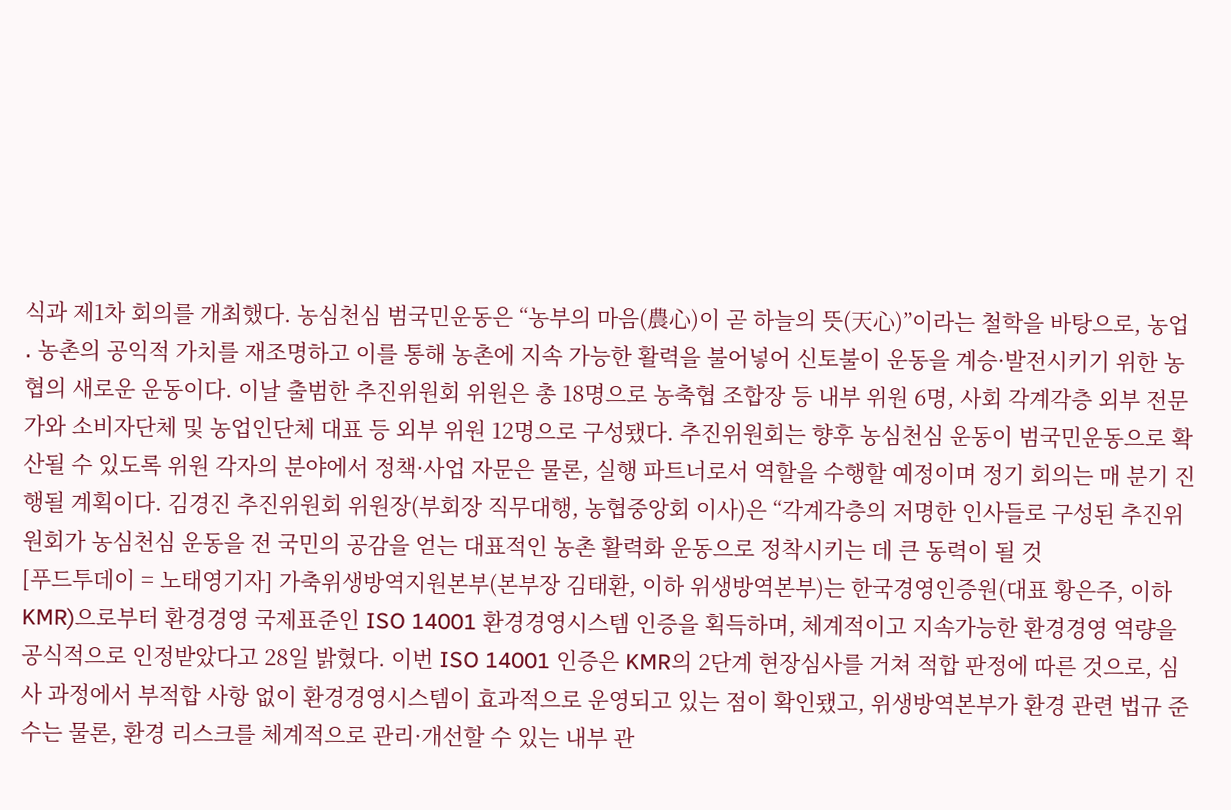식과 제1차 회의를 개최했다. 농심천심 범국민운동은 “농부의 마음(農心)이 곧 하늘의 뜻(天心)”이라는 철학을 바탕으로, 농업 ․ 농촌의 공익적 가치를 재조명하고 이를 통해 농촌에 지속 가능한 활력을 불어넣어 신토불이 운동을 계승·발전시키기 위한 농협의 새로운 운동이다. 이날 출범한 추진위원회 위원은 총 18명으로 농축협 조합장 등 내부 위원 6명, 사회 각계각층 외부 전문가와 소비자단체 및 농업인단체 대표 등 외부 위원 12명으로 구성됐다. 추진위원회는 향후 농심천심 운동이 범국민운동으로 확산될 수 있도록 위원 각자의 분야에서 정책·사업 자문은 물론, 실행 파트너로서 역할을 수행할 예정이며 정기 회의는 매 분기 진행될 계획이다. 김경진 추진위원회 위원장(부회장 직무대행, 농협중앙회 이사)은 “각계각층의 저명한 인사들로 구성된 추진위원회가 농심천심 운동을 전 국민의 공감을 얻는 대표적인 농촌 활력화 운동으로 정착시키는 데 큰 동력이 될 것
[푸드투데이 = 노태영기자] 가축위생방역지원본부(본부장 김태환, 이하 위생방역본부)는 한국경영인증원(대표 황은주, 이하 KMR)으로부터 환경경영 국제표준인 ISO 14001 환경경영시스템 인증을 획득하며, 체계적이고 지속가능한 환경경영 역량을 공식적으로 인정받았다고 28일 밝혔다. 이번 ISO 14001 인증은 KMR의 2단계 현장심사를 거쳐 적합 판정에 따른 것으로, 심사 과정에서 부적합 사항 없이 환경경영시스템이 효과적으로 운영되고 있는 점이 확인됐고, 위생방역본부가 환경 관련 법규 준수는 물론, 환경 리스크를 체계적으로 관리·개선할 수 있는 내부 관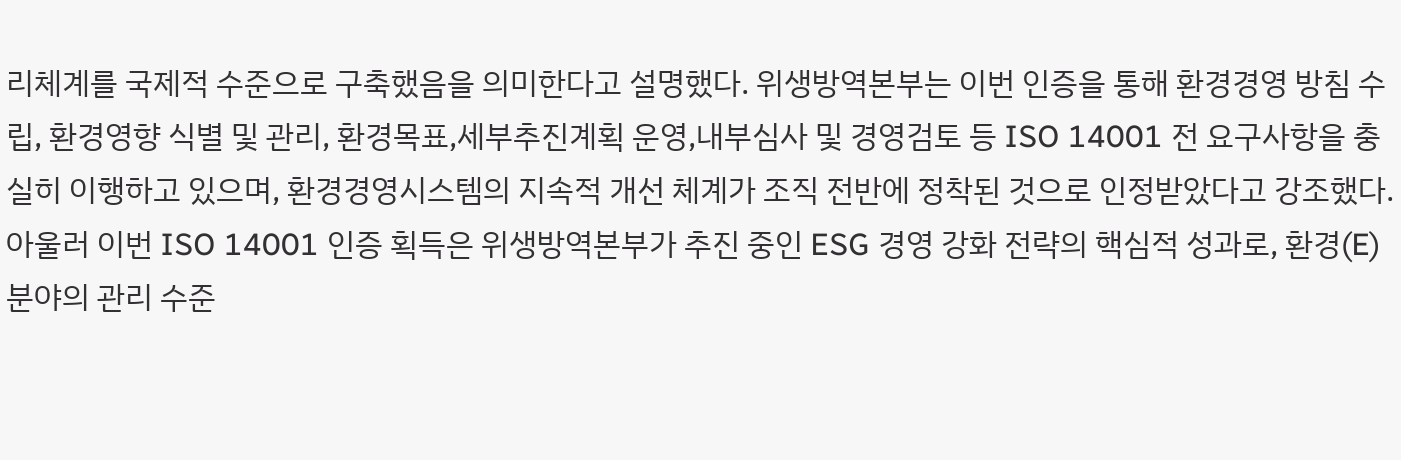리체계를 국제적 수준으로 구축했음을 의미한다고 설명했다. 위생방역본부는 이번 인증을 통해 환경경영 방침 수립, 환경영향 식별 및 관리, 환경목표,세부추진계획 운영,내부심사 및 경영검토 등 ISO 14001 전 요구사항을 충실히 이행하고 있으며, 환경경영시스템의 지속적 개선 체계가 조직 전반에 정착된 것으로 인정받았다고 강조했다. 아울러 이번 ISO 14001 인증 획득은 위생방역본부가 추진 중인 ESG 경영 강화 전략의 핵심적 성과로, 환경(E) 분야의 관리 수준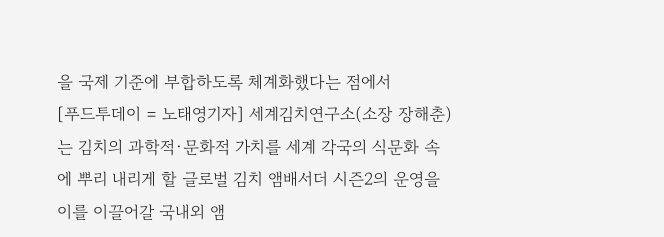을 국제 기준에 부합하도록 체계화했다는 점에서
[푸드투데이 = 노태영기자] 세계김치연구소(소장 장해춘)는 김치의 과학적·문화적 가치를 세계 각국의 식문화 속에 뿌리 내리게 할 글로벌 김치 앰배서더 시즌2의 운영을 이를 이끌어갈 국내외 앰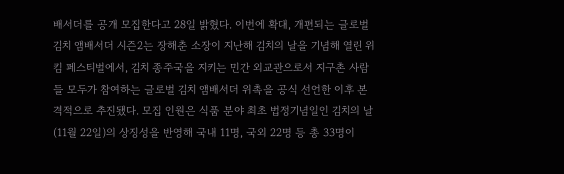배서더를 공개 모집한다고 28일 밝혔다. 이번에 확대, 개편되는 글로벌 김치 앰배서더 시즌2는 장해춘 소장이 지난해 김치의 날을 기념해 열린 위킴 페스티벌에서, 김치 종주국을 지키는 민간 외교관으로서 지구촌 사람들 모두가 참여하는 글로벌 김치 앰배서더 위촉을 공식 선언한 이후 본격적으로 추진됐다. 모집 인원은 식품 분야 최초 법정기념일인 김치의 날(11월 22일)의 상징성을 반영해 국내 11명, 국외 22명 등 총 33명이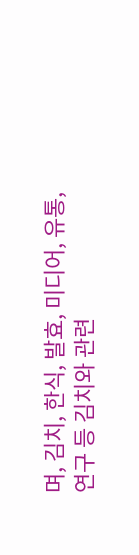며, 김치, 한식, 발효, 미디어, 유통, 연구 등 김치와 관련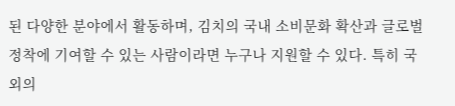된 다양한 분야에서 활동하며, 김치의 국내 소비문화 확산과 글로벌 정착에 기여할 수 있는 사람이라면 누구나 지원할 수 있다. 특히 국외의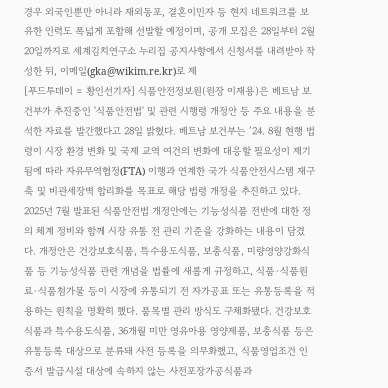경우 외국인뿐만 아니라 재외동포, 결혼이민자 등 현지 네트워크를 보유한 인력도 폭넓게 포함해 선발할 예정이며, 공개 모집은 28일부터 2월 20일까지로 세계김치연구소 누리집 공지사항에서 신청서를 내려받아 작성한 뒤, 이메일(gka@wikim.re.kr)로 제
[푸드투데이 = 황인선기자] 식품안전정보원(원장 이재용)은 베트남 보건부가 추진중인 '식품안전법' 및 관련 시행령 개정안 등 주요 내용을 분석한 자료를 발간했다고 28일 밝혔다. 베트남 보건부는 ’24. 8월 현행 법령이 시장 환경 변화 및 국제 교역 여건의 변화에 대응할 필요성이 제기됨에 따라 자유무역협정(FTA) 이행과 연계한 국가 식품안전시스템 재구축 및 비관세장벽 합리화를 목표로 해당 법령 개정을 추진하고 있다. 2025년 7월 발표된 식품안전법 개정안에는 기능성식품 전반에 대한 정의 체계 정비와 함께 시장 유통 전 관리 기준을 강화하는 내용이 담겼다. 개정안은 건강보호식품, 특수용도식품, 보충식품, 미량영양강화식품 등 기능성식품 관련 개념을 법률에 새롭게 규정하고, 식품·식품원료·식품첨가물 등이 시장에 유통되기 전 자가공표 또는 유통등록을 적용하는 원칙을 명확히 했다. 품목별 관리 방식도 구체화됐다. 건강보호식품과 특수용도식품, 36개월 미만 영유아용 영양제품, 보충식품 등은 유통등록 대상으로 분류돼 사전 등록을 의무화했고, 식품영업조건 인증서 발급시설 대상에 속하지 않는 사전포장가공식품과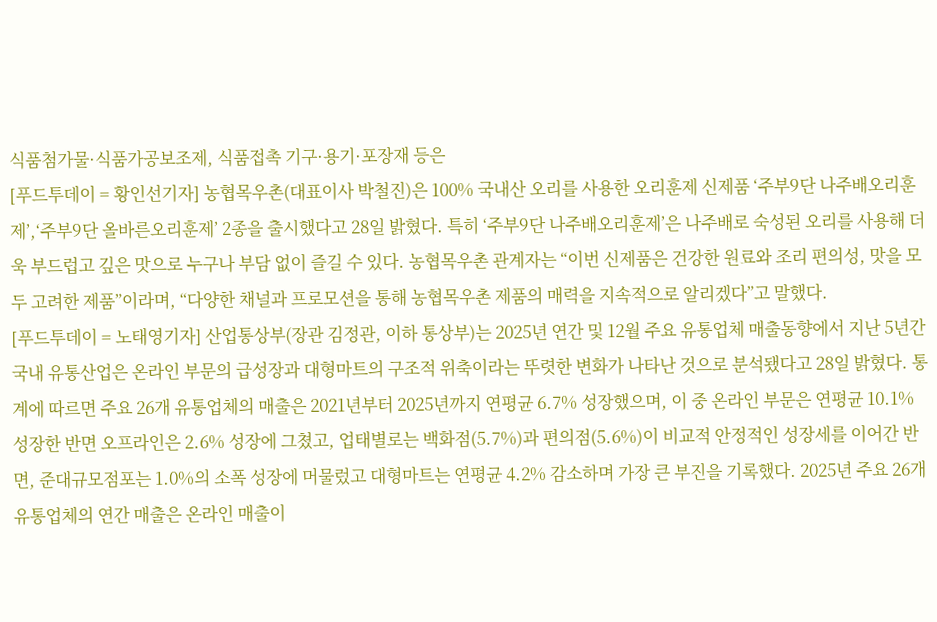식품첨가물·식품가공보조제, 식품접촉 기구·용기·포장재 등은
[푸드투데이 = 황인선기자] 농협목우촌(대표이사 박철진)은 100% 국내산 오리를 사용한 오리훈제 신제품 ‘주부9단 나주배오리훈제’,‘주부9단 올바른오리훈제’ 2종을 출시했다고 28일 밝혔다. 특히 ‘주부9단 나주배오리훈제’은 나주배로 숙성된 오리를 사용해 더욱 부드럽고 깊은 맛으로 누구나 부담 없이 즐길 수 있다. 농협목우촌 관계자는 “이번 신제품은 건강한 원료와 조리 편의성, 맛을 모두 고려한 제품”이라며, “다양한 채널과 프로모션을 통해 농협목우촌 제품의 매력을 지속적으로 알리겠다”고 말했다.
[푸드투데이 = 노태영기자] 산업통상부(장관 김정관, 이하 통상부)는 2025년 연간 및 12월 주요 유통업체 매출동향에서 지난 5년간 국내 유통산업은 온라인 부문의 급성장과 대형마트의 구조적 위축이라는 뚜렷한 변화가 나타난 것으로 분석됐다고 28일 밝혔다. 통계에 따르면 주요 26개 유통업체의 매출은 2021년부터 2025년까지 연평균 6.7% 성장했으며, 이 중 온라인 부문은 연평균 10.1% 성장한 반면 오프라인은 2.6% 성장에 그쳤고, 업태별로는 백화점(5.7%)과 편의점(5.6%)이 비교적 안정적인 성장세를 이어간 반면, 준대규모점포는 1.0%의 소폭 성장에 머물렀고 대형마트는 연평균 4.2% 감소하며 가장 큰 부진을 기록했다. 2025년 주요 26개 유통업체의 연간 매출은 온라인 매출이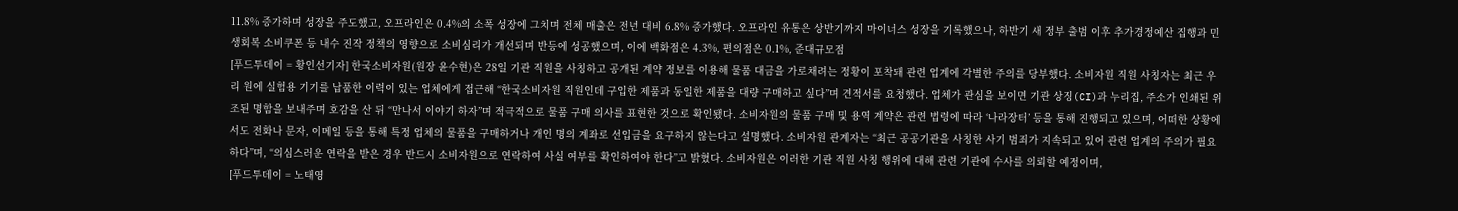11.8% 증가하며 성장을 주도했고, 오프라인은 0.4%의 소폭 성장에 그치며 전체 매출은 전년 대비 6.8% 증가했다. 오프라인 유통은 상반기까지 마이너스 성장을 기록했으나, 하반기 새 정부 출범 이후 추가경정예산 집행과 민생회복 소비쿠폰 등 내수 진작 정책의 영향으로 소비심리가 개선되며 반등에 성공했으며, 이에 백화점은 4.3%, 편의점은 0.1%, 준대규모점
[푸드투데이 = 황인선기자] 한국소비자원(원장 윤수현)은 28일 기관 직원을 사칭하고 공개된 계약 정보를 이용해 물품 대금을 가로채려는 정황이 포착돼 관련 업계에 각별한 주의를 당부했다. 소비자원 직원 사칭자는 최근 우리 원에 실험용 기기를 납품한 이력이 있는 업체에게 접근해 “한국소비자원 직원인데 구입한 제품과 동일한 제품을 대량 구매하고 싶다”며 견적서를 요청했다. 업체가 관심을 보이면 기관 상징(CI)과 누리집, 주소가 인쇄된 위조된 명함을 보내주며 호감을 산 뒤 “만나서 이야기 하자”며 적극적으로 물품 구매 의사를 표현한 것으로 확인됐다. 소비자원의 물품 구매 및 용역 계약은 관련 법령에 따라 ‘나라장터’ 등을 통해 진행되고 있으며, 어떠한 상황에서도 전화나 문자, 이메일 등을 통해 특정 업체의 물품을 구매하거나 개인 명의 계좌로 선입금을 요구하지 않는다고 설명했다. 소비자원 관계자는 “최근 공공기관을 사칭한 사기 범죄가 지속되고 있어 관련 업계의 주의가 필요하다”며, “의심스러운 연락을 받은 경우 반드시 소비자원으로 연락하여 사실 여부를 확인하여야 한다”고 밝혔다. 소비자원은 이러한 기관 직원 사칭 행위에 대해 관련 기관에 수사를 의뢰할 예정이며,
[푸드투데이 = 노태영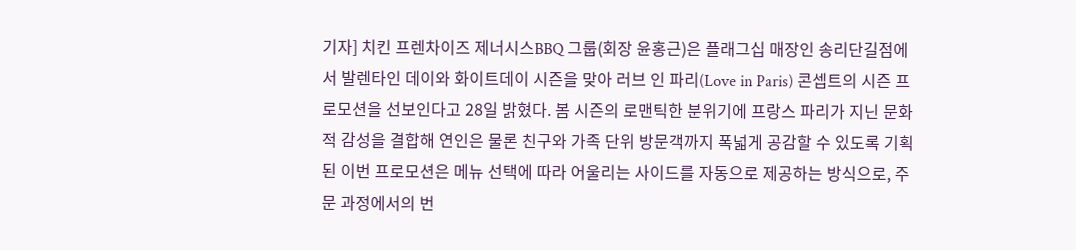기자] 치킨 프렌차이즈 제너시스BBQ 그룹(회장 윤홍근)은 플래그십 매장인 송리단길점에서 발렌타인 데이와 화이트데이 시즌을 맞아 러브 인 파리(Love in Paris) 콘셉트의 시즌 프로모션을 선보인다고 28일 밝혔다. 봄 시즌의 로맨틱한 분위기에 프랑스 파리가 지닌 문화적 감성을 결합해 연인은 물론 친구와 가족 단위 방문객까지 폭넓게 공감할 수 있도록 기획된 이번 프로모션은 메뉴 선택에 따라 어울리는 사이드를 자동으로 제공하는 방식으로, 주문 과정에서의 번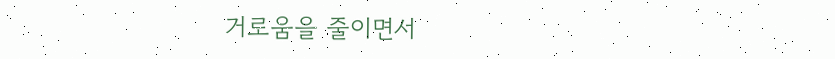거로움을 줄이면서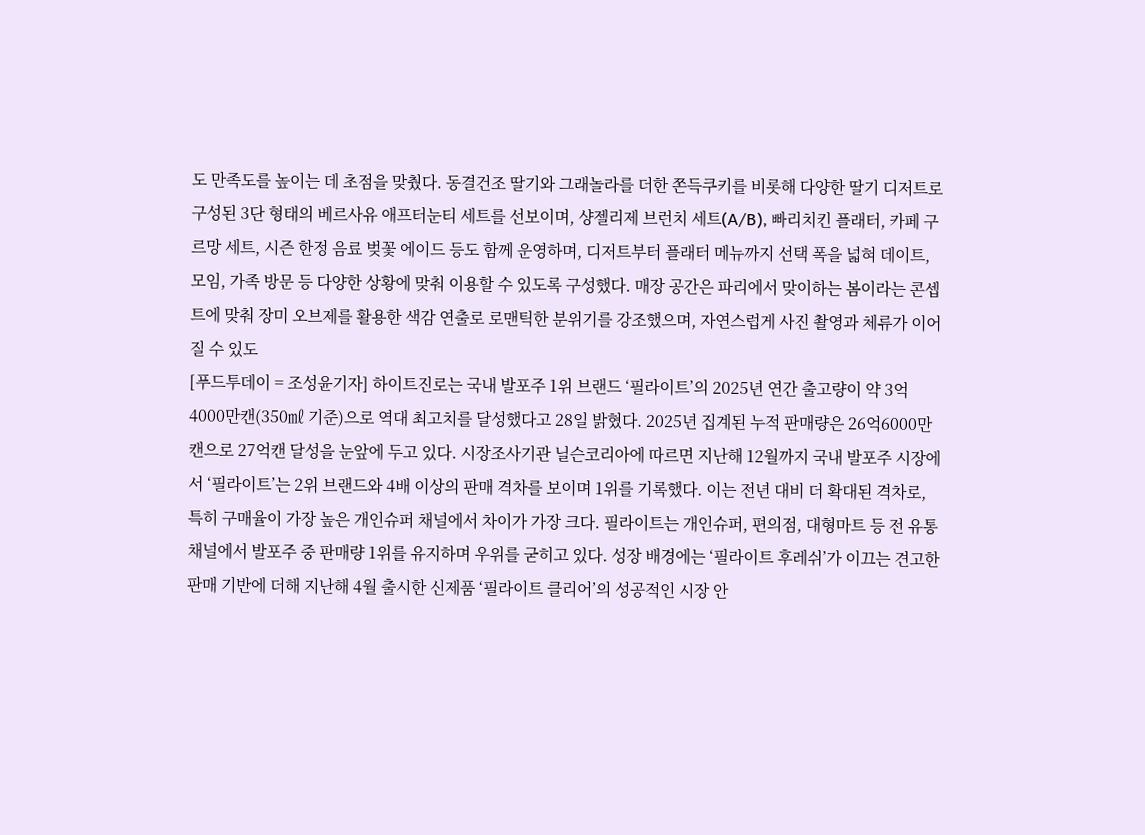도 만족도를 높이는 데 초점을 맞췄다. 동결건조 딸기와 그래놀라를 더한 쫀득쿠키를 비롯해 다양한 딸기 디저트로 구성된 3단 형태의 베르사유 애프터눈티 세트를 선보이며, 샹젤리제 브런치 세트(A/B), 빠리치킨 플래터, 카페 구르망 세트, 시즌 한정 음료 벚꽃 에이드 등도 함께 운영하며, 디저트부터 플래터 메뉴까지 선택 폭을 넓혀 데이트, 모임, 가족 방문 등 다양한 상황에 맞춰 이용할 수 있도록 구성했다. 매장 공간은 파리에서 맞이하는 봄이라는 콘셉트에 맞춰 장미 오브제를 활용한 색감 연출로 로맨틱한 분위기를 강조했으며, 자연스럽게 사진 촬영과 체류가 이어질 수 있도
[푸드투데이 = 조성윤기자] 하이트진로는 국내 발포주 1위 브랜드 ‘필라이트’의 2025년 연간 출고량이 약 3억4000만캔(350㎖ 기준)으로 역대 최고치를 달성했다고 28일 밝혔다. 2025년 집계된 누적 판매량은 26억6000만캔으로 27억캔 달성을 눈앞에 두고 있다. 시장조사기관 닐슨코리아에 따르면 지난해 12월까지 국내 발포주 시장에서 ‘필라이트’는 2위 브랜드와 4배 이상의 판매 격차를 보이며 1위를 기록했다. 이는 전년 대비 더 확대된 격차로, 특히 구매율이 가장 높은 개인슈퍼 채널에서 차이가 가장 크다. 필라이트는 개인슈퍼, 편의점, 대형마트 등 전 유통채널에서 발포주 중 판매량 1위를 유지하며 우위를 굳히고 있다. 성장 배경에는 ‘필라이트 후레쉬’가 이끄는 견고한 판매 기반에 더해 지난해 4월 출시한 신제품 ‘필라이트 클리어’의 성공적인 시장 안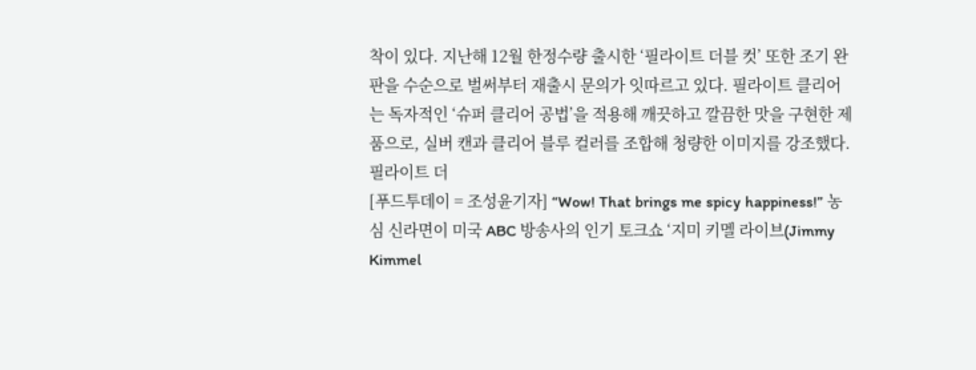착이 있다. 지난해 12월 한정수량 출시한 ‘필라이트 더블 컷’ 또한 조기 완판을 수순으로 벌써부터 재출시 문의가 잇따르고 있다. 필라이트 클리어는 독자적인 ‘슈퍼 클리어 공법’을 적용해 깨끗하고 깔끔한 맛을 구현한 제품으로, 실버 캔과 클리어 블루 컬러를 조합해 청량한 이미지를 강조했다. 필라이트 더
[푸드투데이 = 조성윤기자] “Wow! That brings me spicy happiness!” 농심 신라면이 미국 ABC 방송사의 인기 토크쇼 ‘지미 키멜 라이브(Jimmy Kimmel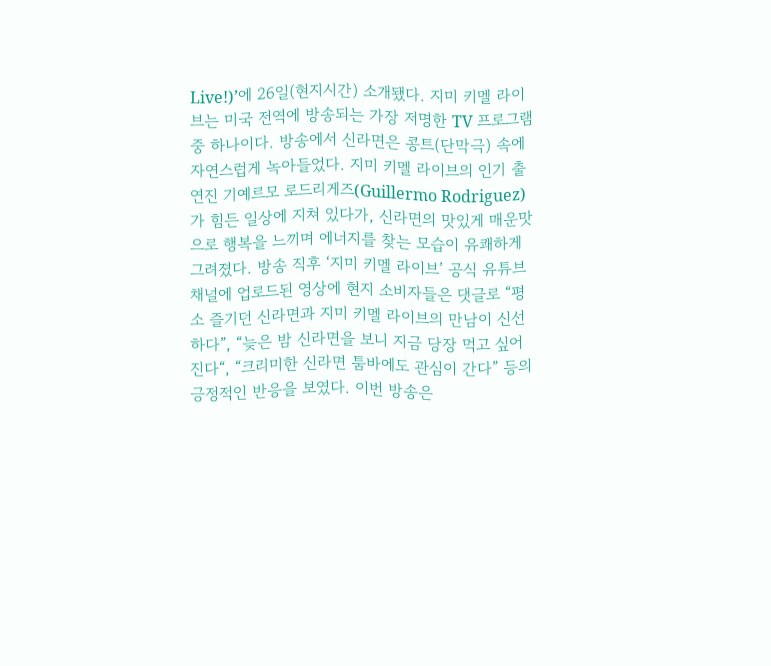Live!)’에 26일(현지시간) 소개됐다. 지미 키멜 라이브는 미국 전역에 방송되는 가장 저명한 TV 프로그램 중 하나이다. 방송에서 신라면은 콩트(단막극) 속에 자연스럽게 녹아들었다. 지미 키멜 라이브의 인기 출연진 기예르모 로드리게즈(Guillermo Rodriguez)가 힘든 일상에 지쳐 있다가, 신라면의 맛있게 매운맛으로 행복을 느끼며 에너지를 찾는 모습이 유쾌하게 그려졌다. 방송 직후 ‘지미 키멜 라이브’ 공식 유튜브 채널에 업로드된 영상에 현지 소비자들은 댓글로 “평소 즐기던 신라면과 지미 키멜 라이브의 만남이 신선하다”, “늦은 밤 신라면을 보니 지금 당장 먹고 싶어진다“, “크리미한 신라면 툼바에도 관심이 간다” 등의 긍정적인 반응을 보였다. 이번 방송은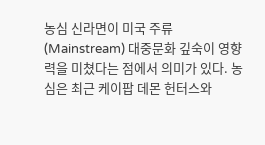농심 신라면이 미국 주류(Mainstream) 대중문화 깊숙이 영향력을 미쳤다는 점에서 의미가 있다. 농심은 최근 케이팝 데몬 헌터스와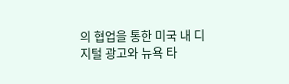의 협업을 통한 미국 내 디지털 광고와 뉴욕 타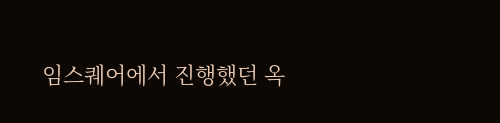임스퀘어에서 진행했던 옥